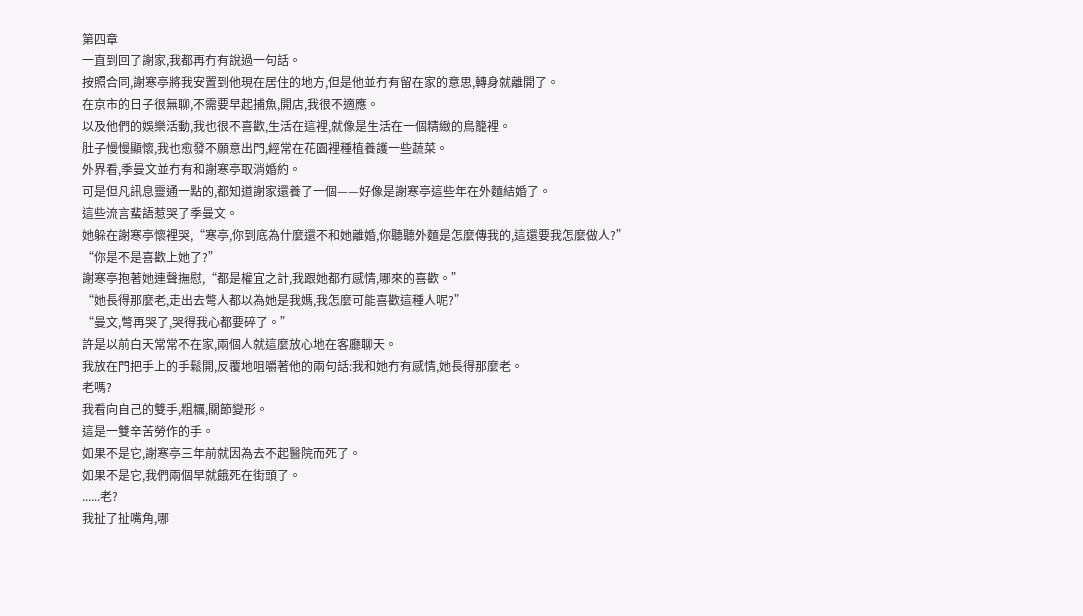第四章
一直到回了謝家,我都再冇有說過一句話。
按照合同,謝寒亭將我安置到他現在居住的地方,但是他並冇有留在家的意思,轉身就離開了。
在京市的日子很無聊,不需要早起捕魚,開店,我很不適應。
以及他們的娛樂活動,我也很不喜歡,生活在這裡,就像是生活在一個精緻的鳥籠裡。
肚子慢慢顯懷,我也愈發不願意出門,經常在花園裡種植養護一些蔬菜。
外界看,季曼文並冇有和謝寒亭取消婚約。
可是但凡訊息靈通一點的,都知道謝家還養了一個——好像是謝寒亭這些年在外麵結婚了。
這些流言蜚語惹哭了季曼文。
她躲在謝寒亭懷裡哭,“寒亭,你到底為什麼還不和她離婚,你聽聽外麵是怎麼傳我的,這還要我怎麼做人?”
“你是不是喜歡上她了?”
謝寒亭抱著她連聲撫慰,“都是權宜之計,我跟她都冇感情,哪來的喜歡。”
“她長得那麼老,走出去彆人都以為她是我媽,我怎麼可能喜歡這種人呢?”
“曼文,彆再哭了,哭得我心都要碎了。”
許是以前白天常常不在家,兩個人就這麼放心地在客廳聊天。
我放在門把手上的手鬆開,反覆地咀嚼著他的兩句話:我和她冇有感情,她長得那麼老。
老嗎?
我看向自己的雙手,粗糲,關節變形。
這是一雙辛苦勞作的手。
如果不是它,謝寒亭三年前就因為去不起醫院而死了。
如果不是它,我們兩個早就餓死在街頭了。
......老?
我扯了扯嘴角,哪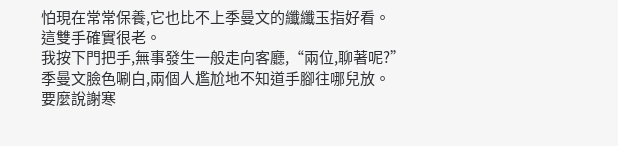怕現在常常保養,它也比不上季曼文的纖纖玉指好看。
這雙手確實很老。
我按下門把手,無事發生一般走向客廳,“兩位,聊著呢?”
季曼文臉色唰白,兩個人尷尬地不知道手腳往哪兒放。
要麼說謝寒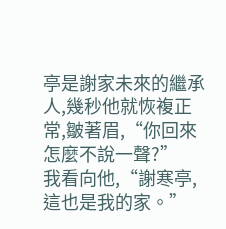亭是謝家未來的繼承人,幾秒他就恢複正常,皺著眉,“你回來怎麼不說一聲?”
我看向他,“謝寒亭,這也是我的家。”